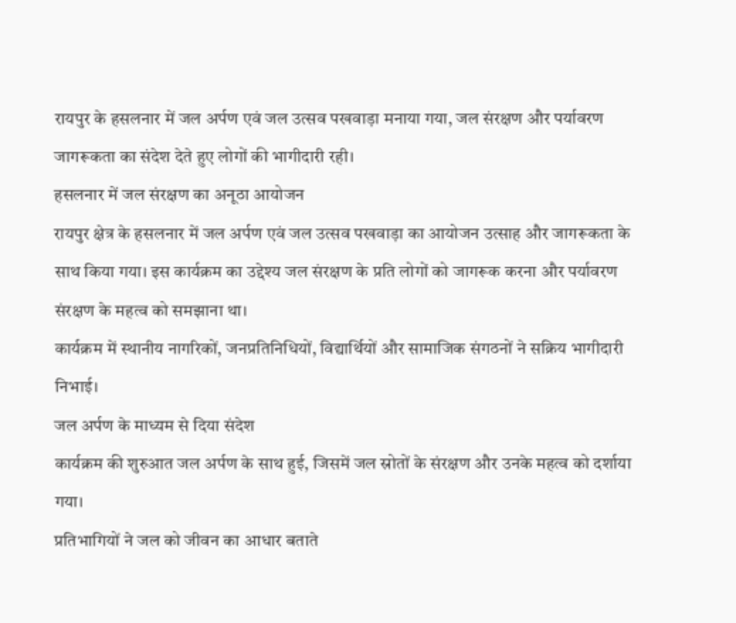रायपुर के हसलनार में जल अर्पण एवं जल उत्सव पखवाड़ा मनाया गया, जल संरक्षण और पर्यावरण जागरूकता का संदेश देते हुए लोगों की भागीदारी रही।
हसलनार में जल संरक्षण का अनूठा आयोजन
रायपुर क्षेत्र के हसलनार में जल अर्पण एवं जल उत्सव पखवाड़ा का आयोजन उत्साह और जागरूकता के साथ किया गया। इस कार्यक्रम का उद्देश्य जल संरक्षण के प्रति लोगों को जागरूक करना और पर्यावरण संरक्षण के महत्व को समझाना था।
कार्यक्रम में स्थानीय नागरिकों, जनप्रतिनिधियों, विद्यार्थियों और सामाजिक संगठनों ने सक्रिय भागीदारी निभाई।
जल अर्पण के माध्यम से दिया संदेश
कार्यक्रम की शुरुआत जल अर्पण के साथ हुई, जिसमें जल स्रोतों के संरक्षण और उनके महत्व को दर्शाया गया।
प्रतिभागियों ने जल को जीवन का आधार बताते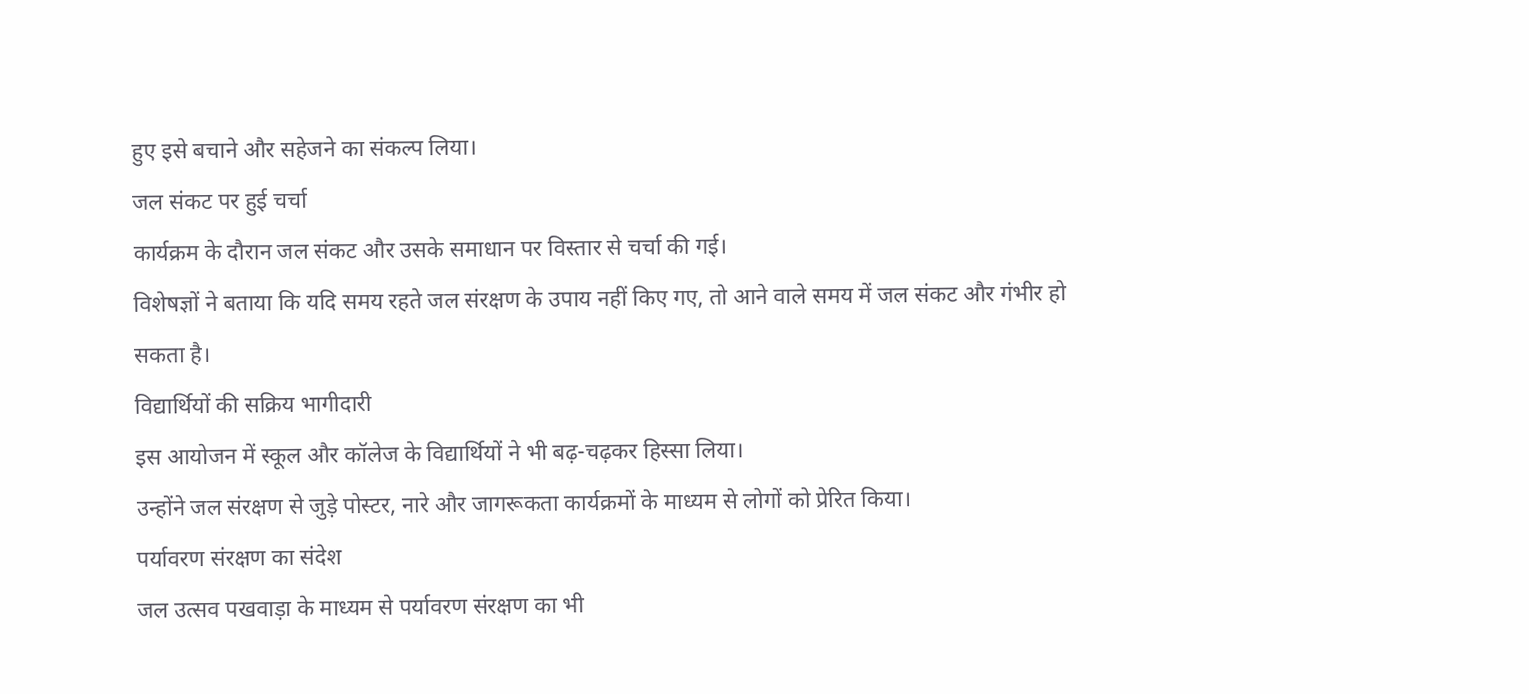हुए इसे बचाने और सहेजने का संकल्प लिया।
जल संकट पर हुई चर्चा
कार्यक्रम के दौरान जल संकट और उसके समाधान पर विस्तार से चर्चा की गई।
विशेषज्ञों ने बताया कि यदि समय रहते जल संरक्षण के उपाय नहीं किए गए, तो आने वाले समय में जल संकट और गंभीर हो सकता है।
विद्यार्थियों की सक्रिय भागीदारी
इस आयोजन में स्कूल और कॉलेज के विद्यार्थियों ने भी बढ़-चढ़कर हिस्सा लिया।
उन्होंने जल संरक्षण से जुड़े पोस्टर, नारे और जागरूकता कार्यक्रमों के माध्यम से लोगों को प्रेरित किया।
पर्यावरण संरक्षण का संदेश
जल उत्सव पखवाड़ा के माध्यम से पर्यावरण संरक्षण का भी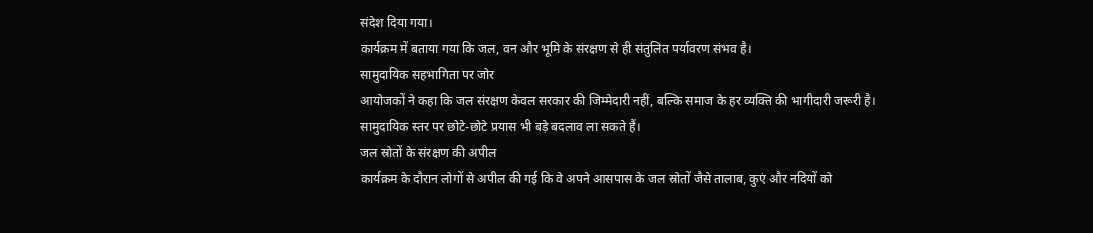संदेश दिया गया।
कार्यक्रम में बताया गया कि जल, वन और भूमि के संरक्षण से ही संतुलित पर्यावरण संभव है।
सामुदायिक सहभागिता पर जोर
आयोजकों ने कहा कि जल संरक्षण केवल सरकार की जिम्मेदारी नहीं, बल्कि समाज के हर व्यक्ति की भागीदारी जरूरी है।
सामुदायिक स्तर पर छोटे-छोटे प्रयास भी बड़े बदलाव ला सकते हैं।
जल स्रोतों के संरक्षण की अपील
कार्यक्रम के दौरान लोगों से अपील की गई कि वे अपने आसपास के जल स्रोतों जैसे तालाब, कुएं और नदियों को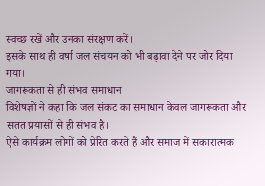स्वच्छ रखें और उनका संरक्षण करें।
इसके साथ ही वर्षा जल संचयन को भी बढ़ावा देने पर जोर दिया गया।
जागरूकता से ही संभव समाधान
विशेषज्ञों ने कहा कि जल संकट का समाधान केवल जागरूकता और सतत प्रयासों से ही संभव है।
ऐसे कार्यक्रम लोगों को प्रेरित करते हैं और समाज में सकारात्मक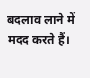बदलाव लाने में मदद करते हैं।